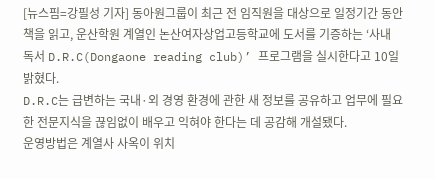[뉴스핌=강필성 기자] 동아원그룹이 최근 전 임직원을 대상으로 일정기간 동안 책을 읽고, 운산학원 계열인 논산여자상업고등학교에 도서를 기증하는 ‘사내 독서 D.R.C(Dongaone reading club)’ 프로그램을 실시한다고 10일 밝혔다.
D.R.C는 급변하는 국내·외 경영 환경에 관한 새 정보를 공유하고 업무에 필요한 전문지식을 끊임없이 배우고 익혀야 한다는 데 공감해 개설됐다.
운영방법은 계열사 사옥이 위치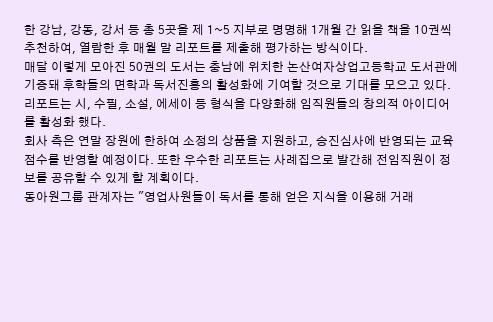한 강남, 강동, 강서 등 총 5곳을 제 1~5 지부로 명명해 1개월 간 읽을 책을 10권씩 추천하여, 열람한 후 매월 말 리포트를 제출해 평가하는 방식이다.
매달 이렇게 모아진 50권의 도서는 충남에 위치한 논산여자상업고등학교 도서관에 기증돼 후학들의 면학과 독서진흥의 활성화에 기여할 것으로 기대를 모으고 있다.
리포트는 시, 수필, 소설, 에세이 등 형식을 다양화해 임직원들의 창의적 아이디어를 활성화 했다.
회사 측은 연말 장원에 한하여 소정의 상품을 지원하고, 승진심사에 반영되는 교육점수를 반영할 예정이다. 또한 우수한 리포트는 사례집으로 발간해 전임직원이 정보를 공유할 수 있게 할 계획이다.
동아원그룹 관계자는 "영업사원들이 독서를 통해 얻은 지식을 이용해 거래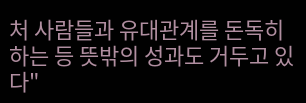처 사람들과 유대관계를 돈독히 하는 등 뜻밖의 성과도 거두고 있다"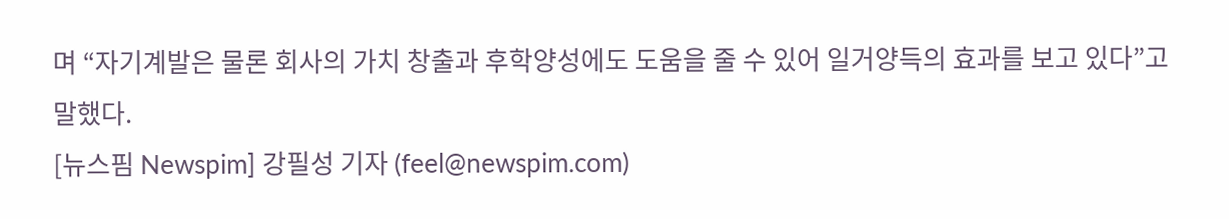며 “자기계발은 물론 회사의 가치 창출과 후학양성에도 도움을 줄 수 있어 일거양득의 효과를 보고 있다”고 말했다.
[뉴스핌 Newspim] 강필성 기자 (feel@newspim.com)